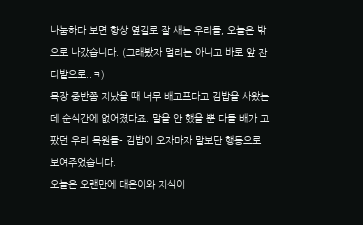나눔하다 보면 항상 옆길로 잘 새는 우리들, 오늘은 밖으로 나갔습니다. (그래봤자 멀리는 아니고 바로 앞 잔디밭으로..ㅋ)
목장 중반쯤 지났을 때 너무 배고프다고 김밥을 사왔는데 순식간에 없어졌다죠. 말을 안 했을 뿐 다들 배가 고팠던 우리 목원들- 김밥이 오자마자 말보단 행동으로 보여주었습니다.
오늘은 오랜만에 대은이와 지식이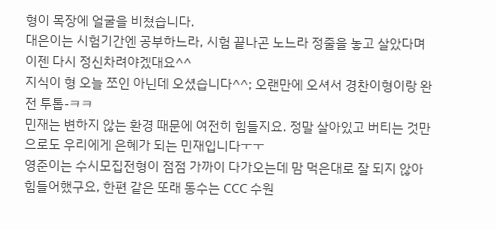형이 목장에 얼굴을 비쳤습니다.
대은이는 시험기간엔 공부하느라, 시험 끝나곤 노느라 정줄을 놓고 살았다며 이젠 다시 정신차려야겠대요^^
지식이 형 오늘 쪼인 아닌데 오셨습니다^^; 오랜만에 오셔서 경찬이형이랑 완전 투톱-ㅋㅋ
민재는 변하지 않는 환경 때문에 여전히 힘들지요. 정말 살아있고 버티는 것만으로도 우리에게 은혜가 되는 민재입니다ㅜㅜ
영준이는 수시모집전형이 점점 가까이 다가오는데 맘 먹은대로 잘 되지 않아 힘들어했구요, 한편 같은 또래 동수는 CCC 수원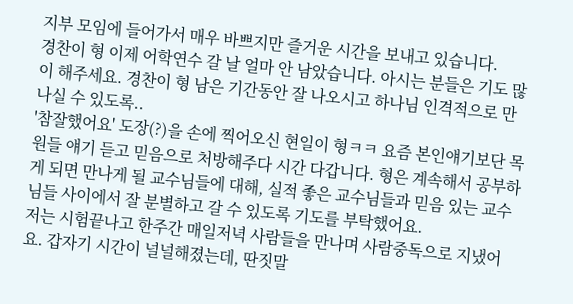지부 모임에 들어가서 매우 바쁘지만 즐거운 시간을 보내고 있습니다.
경찬이 형 이제 어학연수 갈 날 얼마 안 남았습니다. 아시는 분들은 기도 많이 해주세요. 경찬이 형 남은 기간동안 잘 나오시고 하나님 인격적으로 만나실 수 있도록..
'참잘했어요' 도장(?)을 손에 찍어오신 현일이 형ㅋㅋ 요즘 본인얘기보단 목원들 얘기 듣고 믿음으로 처방해주다 시간 다갑니다. 형은 계속해서 공부하게 되면 만나게 될 교수님들에 대해, 실적 좋은 교수님들과 믿음 있는 교수님들 사이에서 잘 분별하고 갈 수 있도록 기도를 부탁했어요.
저는 시험끝나고 한주간 매일저녁 사람들을 만나며 사람중독으로 지냈어요. 갑자기 시간이 널널해졌는데, 딴짓말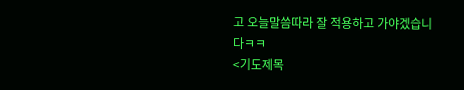고 오늘말씀따라 잘 적용하고 가야겠습니다ㅋㅋ
<기도제목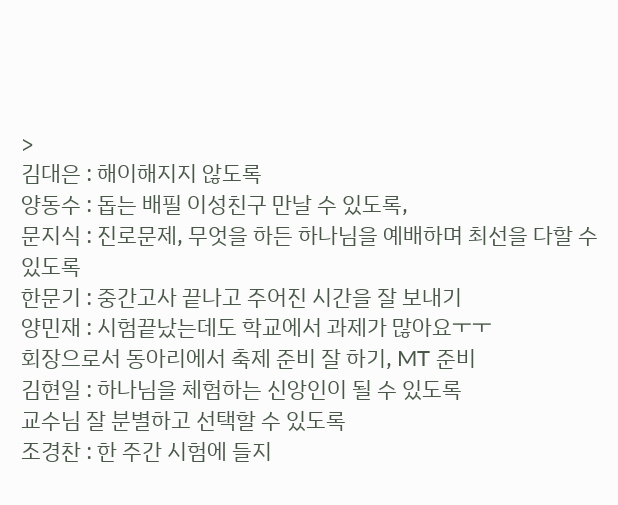>
김대은 : 해이해지지 않도록
양동수 : 돕는 배필 이성친구 만날 수 있도록,
문지식 : 진로문제, 무엇을 하든 하나님을 예배하며 최선을 다할 수 있도록
한문기 : 중간고사 끝나고 주어진 시간을 잘 보내기
양민재 : 시험끝났는데도 학교에서 과제가 많아요ㅜㅜ
회장으로서 동아리에서 축제 준비 잘 하기, MT 준비
김현일 : 하나님을 체험하는 신앙인이 될 수 있도록
교수님 잘 분별하고 선택할 수 있도록
조경찬 : 한 주간 시험에 들지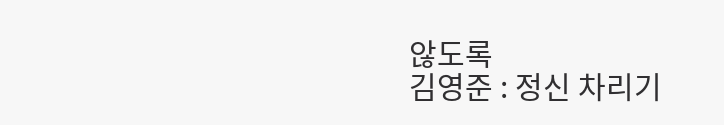않도록
김영준 : 정신 차리기